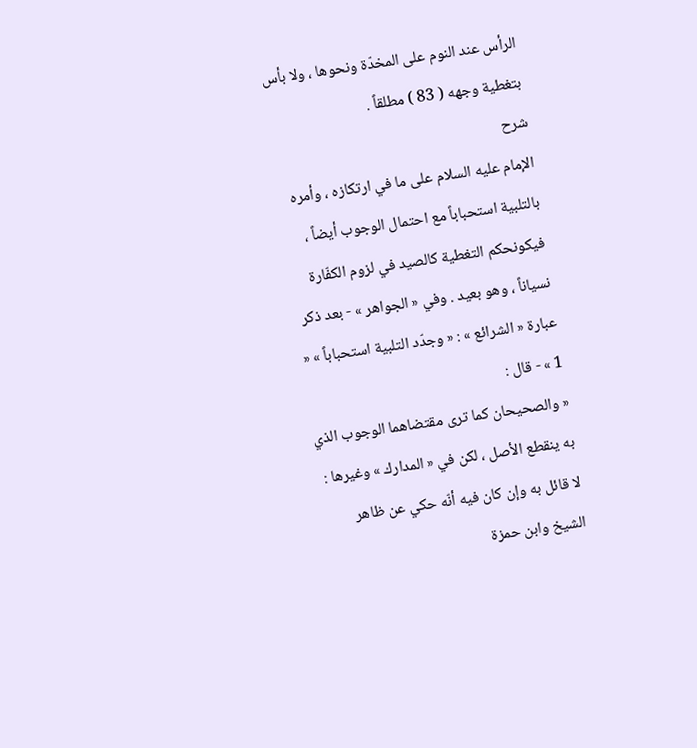الرأس عند النوم على المخدّة ونحوها ، ولا بأس بتغطية وجهه ( 83 ) مطلقاً .
شرح
الإمام عليه السلام على ما في ارتكازه ، وأمره بالتلبية استحباباً مع احتمال الوجوب أيضاً ، فيكونحكم التغطية كالصيد في لزوم الكفّارة نسياناً ، وهو بعيد . وفي « الجواهر » - بعد ذكر عبارة « الشرائع » : « وجدّد التلبية استحباباً » « 1 » - قال :
« والصحيحان كما ترى مقتضاهما الوجوب الذي به ينقطع الأصل ، لكن في « المدارك » وغيرها : لا قائل به وإن كان فيه أنّه حكي عن ظاهر الشيخ وابن حمزة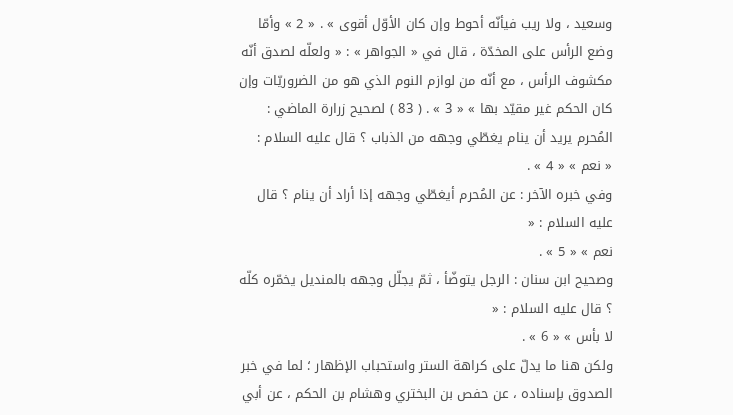وسعيد ، ولا ريب فيأنّه أحوط وإن كان الأوّل أقوى » . « 2 » وأمّا وضع الرأس على المخدّة ، قال في « الجواهر » : « ولعلّه لصدق أنّه مكشوف الرأس ، مع أنّه من لوازم النوم الذي هو من الضروريّات وإن كان الحكم غير مقيّد بها » « 3 » . ( 83 ) لصحيح زرارة الماضي : المُحرم يريد أن ينام يغطّي وجهه من الذباب ؟ قال عليه السلام :
« نعم » « 4 » .
وفي خبره الآخر : عن المُحرم أيغطّي وجهه إذا أراد أن ينام ؟ قال عليه السلام : «
نعم » « 5 » .
وصحيح ابن سنان : الرجل يتوضّأ ، ثمّ يجلّل وجهه بالمنديل يخمّره كلّه ؟ قال عليه السلام : «
لا بأس » « 6 » .
ولكن هنا ما يدلّ على كراهة الستر واستحباب الإظهار ؛ لما في خبر الصدوق بإسناده ، عن حفص بن البختري وهشام بن الحكم ، عن أبي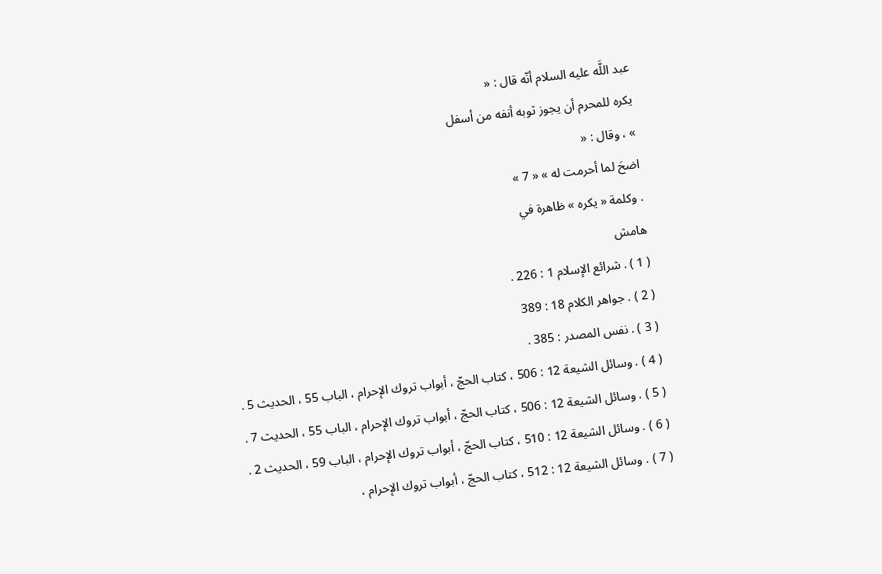عبد اللَّه عليه السلام أنّه قال : «
يكره للمحرم أن يجوز ثوبه أنفه من أسفل
» ، وقال : «
اضحَ لما أحرمت له » « 7 »
. وكلمة « يكره » ظاهرة في
هامش
( 1 ) . شرائع الإسلام 1 : 226 .
( 2 ) . جواهر الكلام 18 : 389
( 3 ) . نفس المصدر : 385 .
( 4 ) . وسائل الشيعة 12 : 506 ، كتاب الحجّ ، أبواب تروك الإحرام ، الباب 55 ، الحديث 5 .
( 5 ) . وسائل الشيعة 12 : 506 ، كتاب الحجّ ، أبواب تروك الإحرام ، الباب 55 ، الحديث 7 .
( 6 ) . وسائل الشيعة 12 : 510 ، كتاب الحجّ ، أبواب تروك الإحرام ، الباب 59 ، الحديث 2 .
( 7 ) . وسائل الشيعة 12 : 512 ، كتاب الحجّ ، أبواب تروك الإحرام ،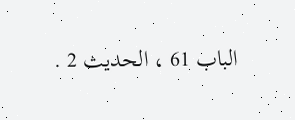الباب 61 ، الحديث 2 .